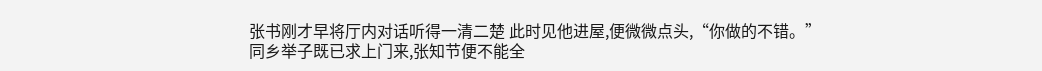张书刚才早将厅内对话听得一清二楚 此时见他进屋,便微微点头,“你做的不错。”
同乡举子既已求上门来,张知节便不能全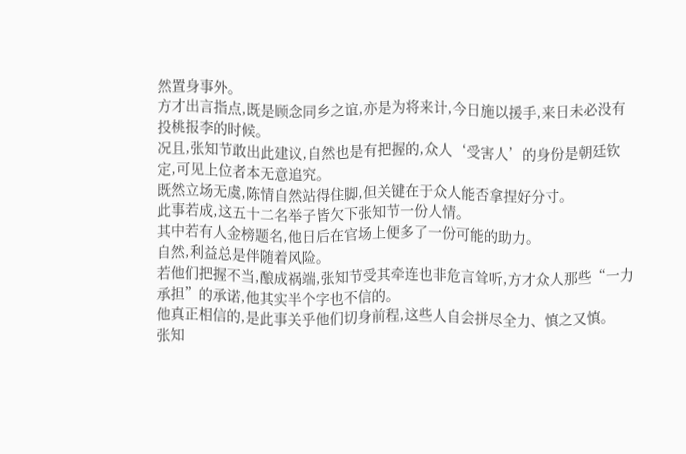然置身事外。
方才出言指点,既是顾念同乡之谊,亦是为将来计,今日施以援手,来日未必没有投桃报李的时候。
况且,张知节敢出此建议,自然也是有把握的,众人‘受害人’的身份是朝廷钦定,可见上位者本无意追究。
既然立场无虞,陈情自然站得住脚,但关键在于众人能否拿捏好分寸。
此事若成,这五十二名举子皆欠下张知节一份人情。
其中若有人金榜题名,他日后在官场上便多了一份可能的助力。
自然,利益总是伴随着风险。
若他们把握不当,酿成祸端,张知节受其牵连也非危言耸听,方才众人那些“一力承担”的承诺,他其实半个字也不信的。
他真正相信的,是此事关乎他们切身前程,这些人自会拼尽全力、慎之又慎。
张知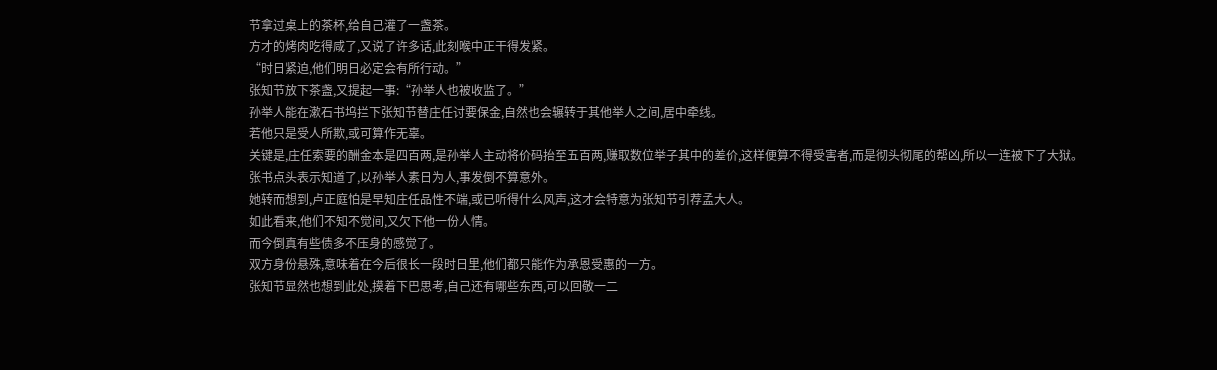节拿过桌上的茶杯,给自己灌了一盏茶。
方才的烤肉吃得咸了,又说了许多话,此刻喉中正干得发紧。
“时日紧迫,他们明日必定会有所行动。”
张知节放下茶盏,又提起一事:“孙举人也被收监了。”
孙举人能在漱石书坞拦下张知节替庄任讨要保金,自然也会辗转于其他举人之间,居中牵线。
若他只是受人所欺,或可算作无辜。
关键是,庄任索要的酬金本是四百两,是孙举人主动将价码抬至五百两,赚取数位举子其中的差价,这样便算不得受害者,而是彻头彻尾的帮凶,所以一连被下了大狱。
张书点头表示知道了,以孙举人素日为人,事发倒不算意外。
她转而想到,卢正庭怕是早知庄任品性不端,或已听得什么风声,这才会特意为张知节引荐孟大人。
如此看来,他们不知不觉间,又欠下他一份人情。
而今倒真有些债多不压身的感觉了。
双方身份悬殊,意味着在今后很长一段时日里,他们都只能作为承恩受惠的一方。
张知节显然也想到此处,摸着下巴思考,自己还有哪些东西,可以回敬一二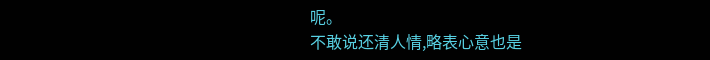呢。
不敢说还清人情,略表心意也是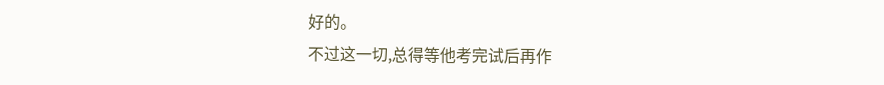好的。
不过这一切,总得等他考完试后再作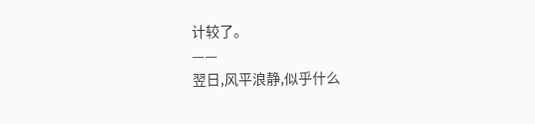计较了。
——
翌日,风平浪静,似乎什么